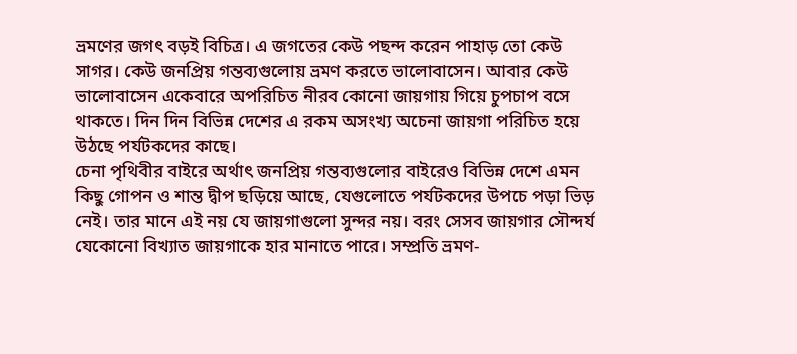ভ্রমণের জগৎ বড়ই বিচিত্র। এ জগতের কেউ পছন্দ করেন পাহাড় তো কেউ সাগর। কেউ জনপ্রিয় গন্তব্যগুলোয় ভ্রমণ করতে ভালোবাসেন। আবার কেউ ভালোবাসেন একেবারে অপরিচিত নীরব কোনো জায়গায় গিয়ে চুপচাপ বসে থাকতে। দিন দিন বিভিন্ন দেশের এ রকম অসংখ্য অচেনা জায়গা পরিচিত হয়ে উঠছে পর্যটকদের কাছে।
চেনা পৃথিবীর বাইরে অর্থাৎ জনপ্রিয় গন্তব্যগুলোর বাইরেও বিভিন্ন দেশে এমন কিছু গোপন ও শান্ত দ্বীপ ছড়িয়ে আছে, যেগুলোতে পর্যটকদের উপচে পড়া ভিড় নেই। তার মানে এই নয় যে জায়গাগুলো সুন্দর নয়। বরং সেসব জায়গার সৌন্দর্য যেকোনো বিখ্যাত জায়গাকে হার মানাতে পারে। সম্প্রতি ভ্রমণ-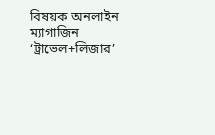বিষয়ক অনলাইন ম্যাগাজিন ‘ট্রাভেল+লিজার’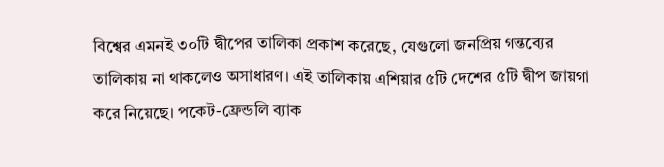বিশ্বের এমনই ৩০টি দ্বীপের তালিকা প্রকাশ করেছে, যেগুলো জনপ্রিয় গন্তব্যের তালিকায় না থাকলেও অসাধারণ। এই তালিকায় এশিয়ার ৫টি দেশের ৫টি দ্বীপ জায়গা করে নিয়েছে। পকেট-ফ্রেন্ডলি ব্যাক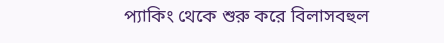প্যাকিং থেকে শুরু করে বিলাসবহুল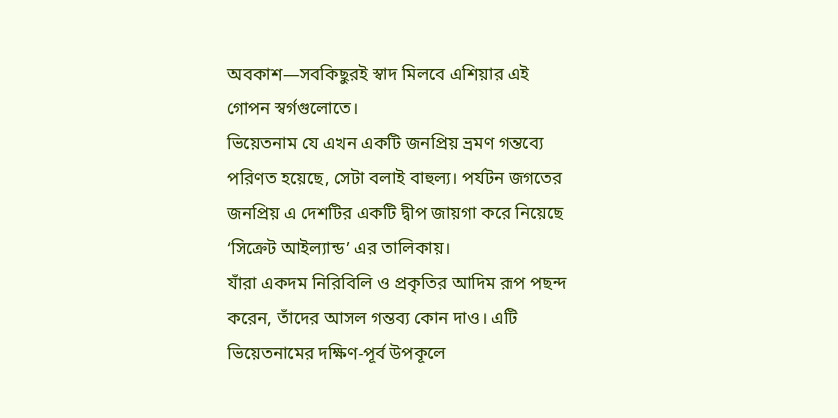অবকাশ—সবকিছুরই স্বাদ মিলবে এশিয়ার এই গোপন স্বর্গগুলোতে।
ভিয়েতনাম যে এখন একটি জনপ্রিয় ভ্রমণ গন্তব্যে পরিণত হয়েছে, সেটা বলাই বাহুল্য। পর্যটন জগতের জনপ্রিয় এ দেশটির একটি দ্বীপ জায়গা করে নিয়েছে ‘সিক্রেট আইল্যান্ড’ এর তালিকায়।
যাঁরা একদম নিরিবিলি ও প্রকৃতির আদিম রূপ পছন্দ করেন, তাঁদের আসল গন্তব্য কোন দাও। এটি ভিয়েতনামের দক্ষিণ-পূর্ব উপকূলে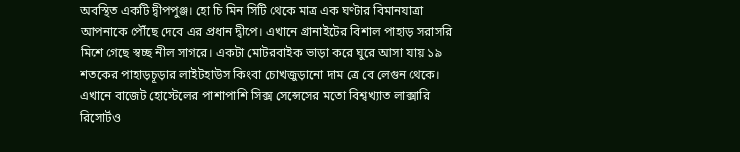অবস্থিত একটি দ্বীপপুঞ্জ। হো চি মিন সিটি থেকে মাত্র এক ঘণ্টার বিমানযাত্রা আপনাকে পৌঁছে দেবে এর প্রধান দ্বীপে। এখানে গ্রানাইটের বিশাল পাহাড় সরাসরি মিশে গেছে স্বচ্ছ নীল সাগরে। একটা মোটরবাইক ভাড়া করে ঘুরে আসা যায় ১৯ শতকের পাহাড়চূড়ার লাইটহাউস কিংবা চোখজুড়ানো দাম ত্রে বে লেগুন থেকে। এখানে বাজেট হোস্টেলের পাশাপাশি সিক্স সেন্সেসের মতো বিশ্বখ্যাত লাক্সারি রিসোর্টও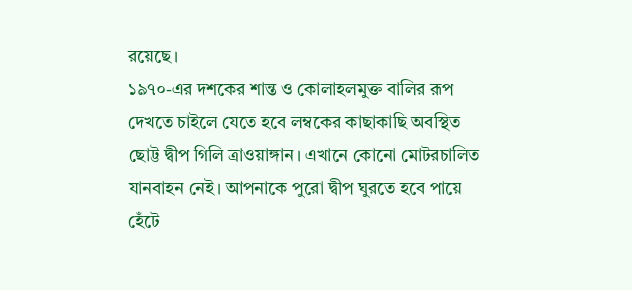রয়েছে।
১৯৭০-এর দশকের শান্ত ও কোলাহলমুক্ত বালির রূপ দেখতে চাইলে যেতে হবে লম্বকের কাছাকাছি অবস্থিত ছোট্ট দ্বীপ গিলি ত্রাওয়াঙ্গান। এখানে কোনো মোটরচালিত যানবাহন নেই। আপনাকে পুরো দ্বীপ ঘুরতে হবে পায়ে হেঁটে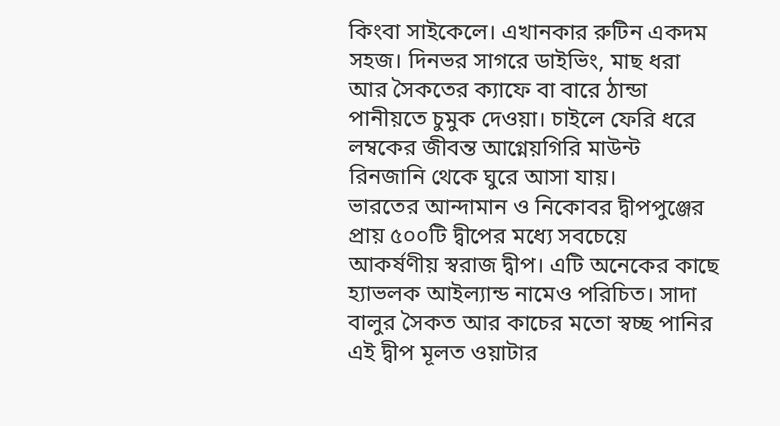কিংবা সাইকেলে। এখানকার রুটিন একদম সহজ। দিনভর সাগরে ডাইভিং, মাছ ধরা আর সৈকতের ক্যাফে বা বারে ঠান্ডা পানীয়তে চুমুক দেওয়া। চাইলে ফেরি ধরে লম্বকের জীবন্ত আগ্নেয়গিরি মাউন্ট রিনজানি থেকে ঘুরে আসা যায়।
ভারতের আন্দামান ও নিকোবর দ্বীপপুঞ্জের প্রায় ৫০০টি দ্বীপের মধ্যে সবচেয়ে আকর্ষণীয় স্বরাজ দ্বীপ। এটি অনেকের কাছে হ্যাভলক আইল্যান্ড নামেও পরিচিত। সাদা বালুর সৈকত আর কাচের মতো স্বচ্ছ পানির এই দ্বীপ মূলত ওয়াটার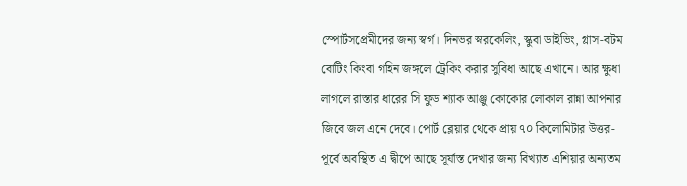স্পোর্টসপ্রেমীদের জন্য স্বর্গ। দিনভর স্নরকেলিং, স্কুবা ডাইভিং, গ্লাস-বটম বোটিং কিংবা গহিন জঙ্গলে ট্রেকিং করার সুবিধা আছে এখানে। আর ক্ষুধা লাগলে রাস্তার ধারের সি ফুড শ্যাক আঞ্জু কোকোর লোকাল রান্না আপনার জিবে জল এনে দেবে। পোর্ট ব্লেয়ার থেকে প্রায় ৭০ কিলোমিটার উত্তর-পূর্বে অবস্থিত এ দ্বীপে আছে সূর্যাস্ত দেখার জন্য বিখ্যাত এশিয়ার অন্যতম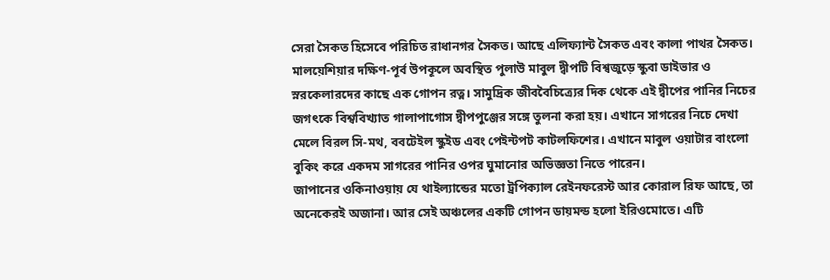সেরা সৈকত হিসেবে পরিচিত রাধানগর সৈকত। আছে এলিফ্যান্ট সৈকত এবং কালা পাথর সৈকত।
মালয়েশিয়ার দক্ষিণ-পূর্ব উপকূলে অবস্থিত পুলাউ মাবুল দ্বীপটি বিশ্বজুড়ে স্কুবা ডাইভার ও স্নরকেলারদের কাছে এক গোপন রত্ন। সামুদ্রিক জীববৈচিত্র্যের দিক থেকে এই দ্বীপের পানির নিচের জগৎকে বিশ্ববিখ্যাত গালাপাগোস দ্বীপপুঞ্জের সঙ্গে তুলনা করা হয়। এখানে সাগরের নিচে দেখা মেলে বিরল সি-মথ, ববটেইল স্কুইড এবং পেইন্টপট কাটলফিশের। এখানে মাবুল ওয়াটার বাংলো বুকিং করে একদম সাগরের পানির ওপর ঘুমানোর অভিজ্ঞতা নিতে পারেন।
জাপানের ওকিনাওয়ায় যে থাইল্যান্ডের মতো ট্রপিক্যাল রেইনফরেস্ট আর কোরাল রিফ আছে, তা অনেকেরই অজানা। আর সেই অঞ্চলের একটি গোপন ডায়মন্ড হলো ইরিওমোতে। এটি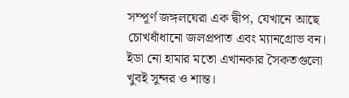সম্পূর্ণ জঙ্গলঘেরা এক দ্বীপ, যেখানে আছে চোখধাঁধানো জলপ্রপাত এবং ম্যানগ্রোভ বন। ইডা নো হামার মতো এখানকার সৈকতগুলো খুবই সুন্দর ও শান্ত।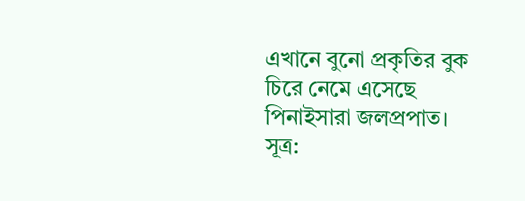এখানে বুনো প্রকৃতির বুক চিরে নেমে এসেছে পিনাইসারা জলপ্রপাত।
সূত্র: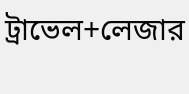ট্রাভেল+লেজার